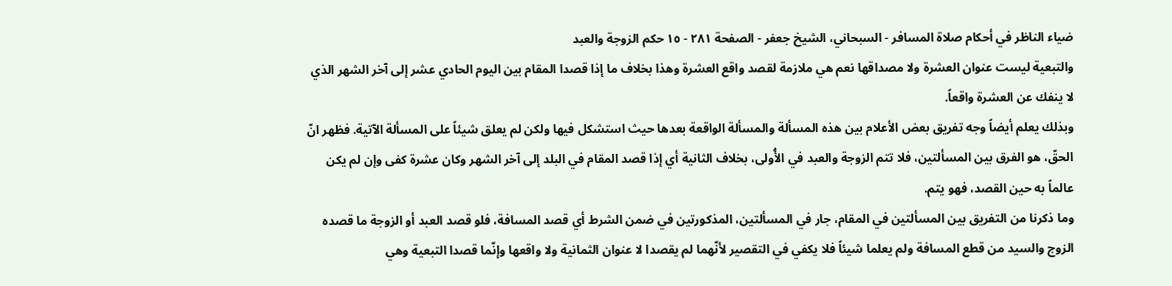ضياء الناظر في أحكام صلاة المسافر - السبحاني، الشيخ جعفر - الصفحة ٢٨١ - ١٥ حكم الزوجة والعبد
والتبعية ليست عنوان العشرة ولا مصداقها نعم هي ملازمة لقصد واقع العشرة وهذا بخلاف ما إذا قصدا المقام بين اليوم الحادي عشر إلى آخر الشهر الذي لا ينفك عن العشرة واقعاً.
وبذلك يعلم أيضاً وجه تفريق بعض الأعلام بين هذه المسألة والمسألة الواقعة بعدها حيث استشكل فيها ولكن لم يعلق شيئاً على المسألة الآتية. فظهر انّ الحقّ، هو الفرق بين المسألتين، فلا تتم الزوجة والعبد في الأُولى، بخلاف الثانية أي إذا قصد المقام في البلد إلى آخر الشهر وكان عشرة كفى وإن لم يكن عالماً به حين القصد، فهو يتم.
وما ذكرنا من التفريق بين المسألتين في المقام، جار في المسألتين، المذكورتين في ضمن الشرط أي قصد المسافة، فلو قصد العبد أو الزوجة ما قصده الزوج والسيد من قطع المسافة ولم يعلما شيئاً فلا يكفي في التقصير لأنّهما لم يقصدا لا عنوان الثمانية ولا واقعها وإنّما قصدا التبعية وهي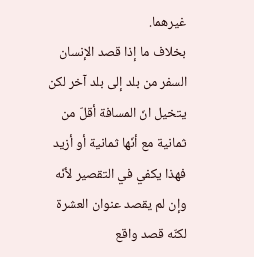غيرهما.
بخلاف ما إذا قصد الإنسان السفر من بلد إلى بلد آخر لكن يتخيل انّ المسافة أقلّ من ثمانية مع أنّها ثمانية أو أزيد فهذا يكفي في التقصير لأنّه وإن لم يقصد عنوان العشرة لكنّه قصد واقع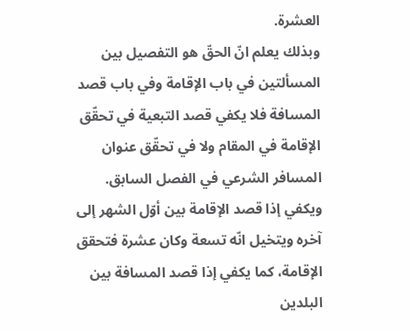العشرة.
وبذلك يعلم انّ الحقّ هو التفصيل بين المسألتين في باب الإقامة وفي باب قصد المسافة فلا يكفي قصد التبعية في تحقّق الإقامة في المقام ولا في تحقّق عنوان المسافر الشرعي في الفصل السابق.
ويكفي إذا قصد الإقامة بين أوّل الشهر إلى آخره ويتخيل انّه تسعة وكان عشرة فتحقق الإقامة، كما يكفي إذا قصد المسافة بين البلدين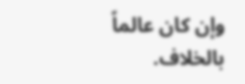وإن كان عالماً بالخلاف.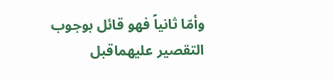وأمّا ثانياً فهو قائل بوجوب التقصير عليهماقبل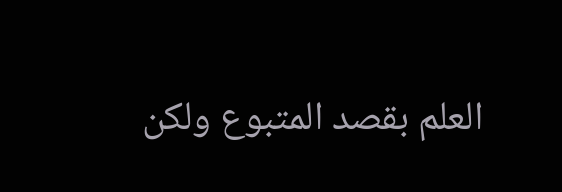العلم بقصد المتبوع ولكن